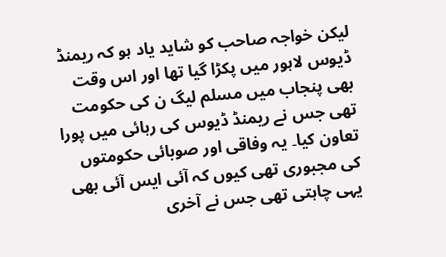لیکن خواجہ صاحب کو شاید یاد ہو کہ ریمنڈ ڈیوس لاہور میں پکڑا گیا تھا اور اس وقت بھی پنجاب میں مسلم لیگ ن کی حکومت تھی جس نے ریمنڈ ڈیوس کی رہائی میں پورا تعاون کیا۔ یہ وفاقی اور صوبائی حکومتوں کی مجبوری تھی کیوں کہ آئی ایس آئی بھی یہی چاہتی تھی جس نے آخری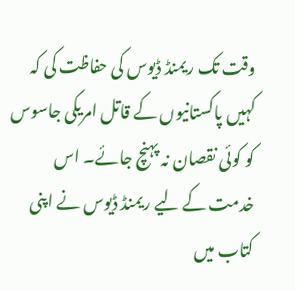وقت تک ریمنڈ ڈیوس کی حفاظت کی کہ کہیں پاکستانیوں کے قاتل امریکی جاسوس کو کوئی نقصان نہ پہنچ جائے۔ اس خدمت کے لیے ریمنڈ ڈیوس نے اپنی کتاب میں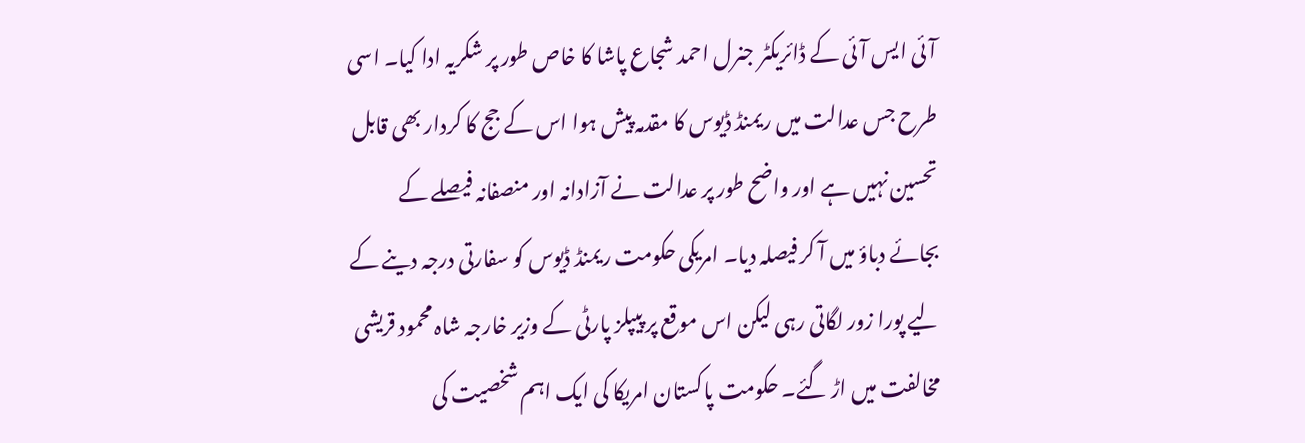آئی ایس آئی کے ڈائریکٹر جنرل احمد شجاع پاشا کا خاص طور پر شکریہ ادا کیا۔ اسی طرح جس عدالت میں ریمنڈ ڈیوس کا مقدمہ پیش ہوا اس کے جج کا کردار بھی قابل تحسین نہیں ہے اور واضح طور پر عدالت نے آزادانہ اور منصفانہ فیصلے کے بجائے دباؤ میں آ کر فیصلہ دیا۔ امریکی حکومت ریمنڈ ڈیوس کو سفارتی درجہ دینے کے لیے پورا زور لگاتی رہی لیکن اس موقع پر پیپلز پارٹی کے وزیر خارجہ شاہ محمود قریشی مخالفت میں اڑ گئے۔ حکومت پاکستان امریکا کی ایک اہم شخصیت کی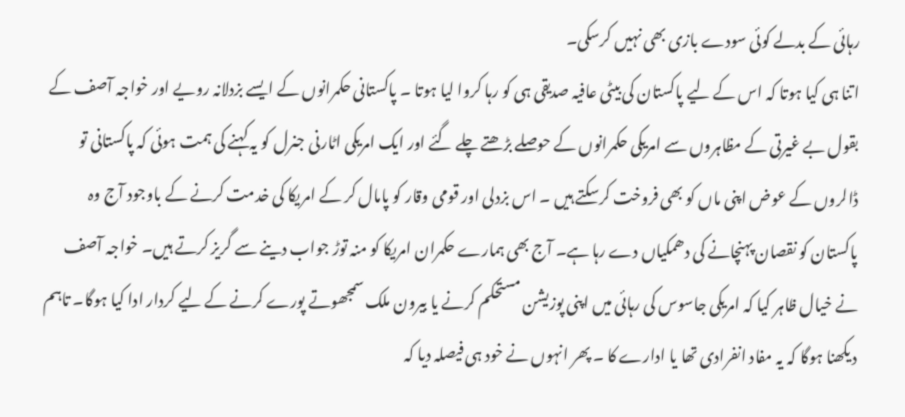رہائی کے بدلے کوئی سودے بازی بھی نہیں کرسکی۔
اتنا ہی کیا ہوتا کہ اس کے لیے پاکستان کی بیٹی عافیہ صدیقی ہی کو رہا کروا لیا ہوتا ۔ پاکستانی حکمرانوں کے ایسے بزدلانہ رویے اور خواجہ آصف کے بقول بے غیرتی کے مظاہروں سے امریکی حکمرانوں کے حوصلے بڑھتے چلے گئے اور ایک امریکی اٹارنی جنرل کو یہ کہنے کی ہمت ہوئی کہ پاکستانی تو ڈالروں کے عوض اپنی ماں کو بھی فروخت کرسکتے ہیں ۔ اس بزدلی اور قومی وقار کو پامال کر کے امریکا کی خدمت کرنے کے باوجود آج وہ پاکستان کو نقصان پہنچانے کی دھمکیاں دے رہا ہے۔ آج بھی ہمارے حکمران امریکا کو منہ توڑ جواب دینے سے گریز کرتے ہیں۔ خواجہ آصف نے خیال ظاہر کیا کہ امریکی جاسوس کی رہائی میں اپنی پوزیشن مستحکم کرنے یا بیرون ملک سمجھوتے پورے کرنے کے لیے کردار ادا کیا ہوگا۔ تاہم دیکھنا ہوگا کہ یہ مفاد انفرادی تھا یا ادارے کا ۔ پھر انہوں نے خود ہی فیصلہ دیا کہ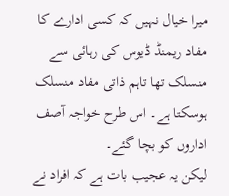میرا خیال نہیں کہ کسی ادارے کا مفاد ریمنڈ ڈیوس کی رہائی سے منسلک تھا تاہم ذاتی مفاد منسلک ہوسکتا ہے۔ اس طرح خواجہ آصف اداروں کو بچا گئے۔
لیکن یہ عجیب بات ہے کہ افراد نے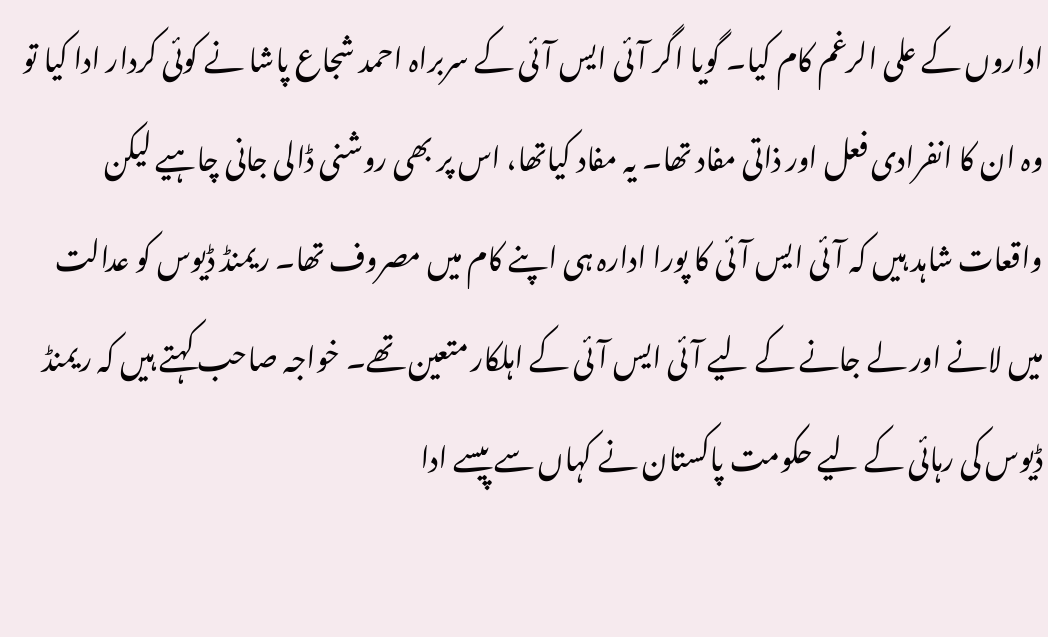اداروں کے علی الرغم کام کیا۔ گویا اگر آئی ایس آئی کے سربراہ احمد شجاع پاشا نے کوئی کردار ادا کیا تو وہ ان کا انفرادی فعل اور ذاتی مفاد تھا۔ یہ مفاد کیاتھا، اس پر بھی روشنی ڈالی جانی چاہیے لیکن واقعات شاہد ہیں کہ آئی ایس آئی کا پورا ادارہ ہی اپنے کام میں مصروف تھا۔ ریمنڈ ڈیوس کو عدالت میں لانے اور لے جانے کے لیے آئی ایس آئی کے اہلکار متعین تھے۔ خواجہ صاحب کہتے ہیں کہ ریمنڈ ڈیوس کی رہائی کے لیے حکومت پاکستان نے کہاں سے پیسے ادا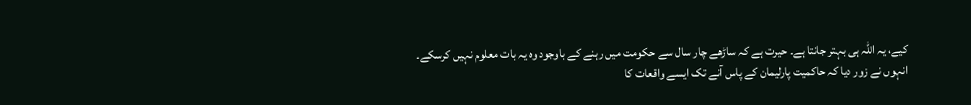کیے، یہ اللہ ہی بہتر جانتا ہے۔ حیرت ہے کہ ساڑھے چار سال سے حکومت میں رہنے کے باوجود وہ یہ بات معلوم نہیں کرسکے۔ انہوں نے زور دیا کہ حاکمیت پارلیمان کے پاس آنے تک ایسے واقعات کا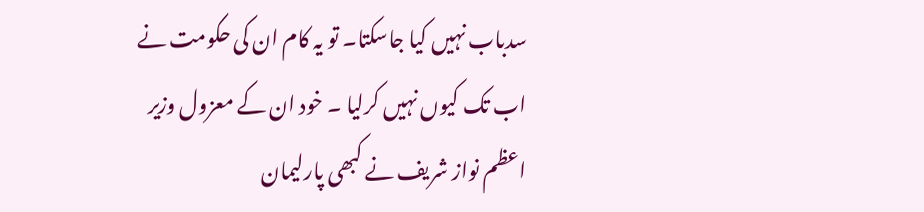سدباب نہیں کیا جاسکتا۔ تو یہ کام ان کی حکومت نے اب تک کیوں نہیں کرلیا ۔ خود ان کے معزول وزیر اعظم نواز شریف نے کبھی پارلیمان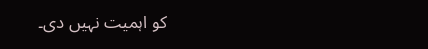کو اہمیت نہیں دی۔